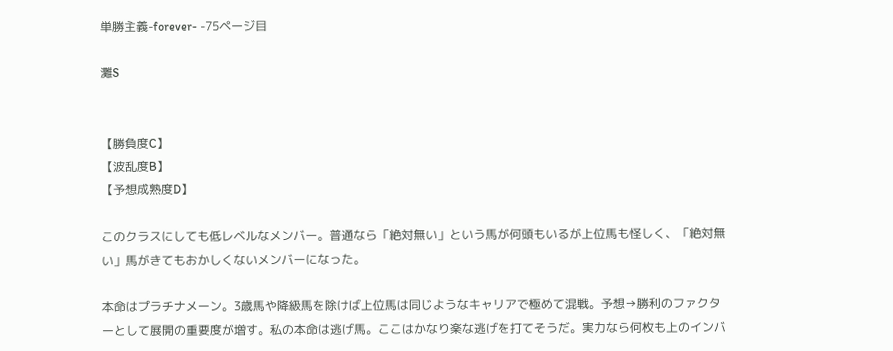単勝主義-forever- -75ページ目

灘S


【勝負度C】
【波乱度B】
【予想成熟度D】

このクラスにしても低レベルなメンバー。普通なら「絶対無い」という馬が何頭もいるが上位馬も怪しく、「絶対無い」馬がきてもおかしくないメンバーになった。

本命はプラチナメーン。3歳馬や降級馬を除けば上位馬は同じようなキャリアで極めて混戦。予想→勝利のファクターとして展開の重要度が増す。私の本命は逃げ馬。ここはかなり楽な逃げを打てそうだ。実力なら何枚も上のインバ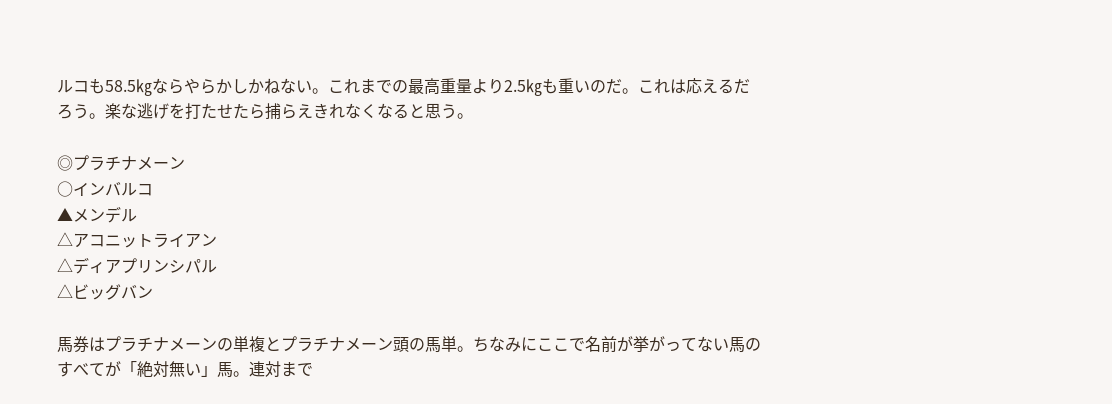ルコも58.5㎏ならやらかしかねない。これまでの最高重量より2.5㎏も重いのだ。これは応えるだろう。楽な逃げを打たせたら捕らえきれなくなると思う。

◎プラチナメーン
○インバルコ
▲メンデル
△アコニットライアン
△ディアプリンシパル
△ビッグバン

馬券はプラチナメーンの単複とプラチナメーン頭の馬単。ちなみにここで名前が挙がってない馬のすべてが「絶対無い」馬。連対まで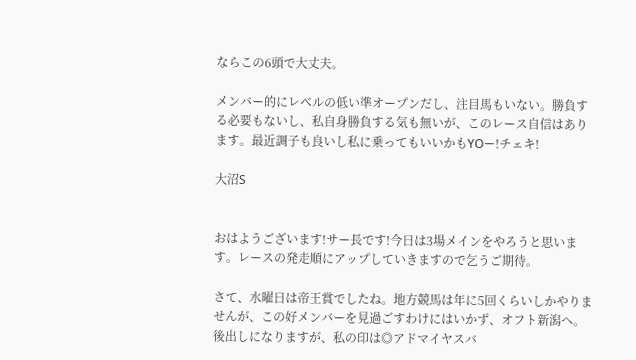ならこの6頭で大丈夫。

メンバー的にレベルの低い準オープンだし、注目馬もいない。勝負する必要もないし、私自身勝負する気も無いが、このレース自信はあります。最近調子も良いし私に乗ってもいいかもYOー!チェキ!

大沼S


おはようございます!サー長です!今日は3場メインをやろうと思います。レースの発走順にアップしていきますので乞うご期待。

さて、水曜日は帝王賞でしたね。地方競馬は年に5回くらいしかやりませんが、この好メンバーを見過ごすわけにはいかず、オフト新潟へ。後出しになりますが、私の印は◎アドマイヤスバ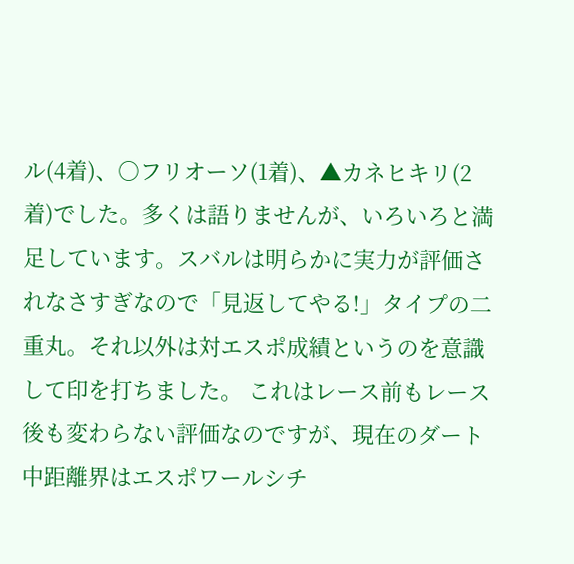ル(4着)、○フリオーソ(1着)、▲カネヒキリ(2着)でした。多くは語りませんが、いろいろと満足しています。スバルは明らかに実力が評価されなさすぎなので「見返してやる!」タイプの二重丸。それ以外は対エスポ成績というのを意識して印を打ちました。 これはレース前もレース後も変わらない評価なのですが、現在のダート中距離界はエスポワールシチ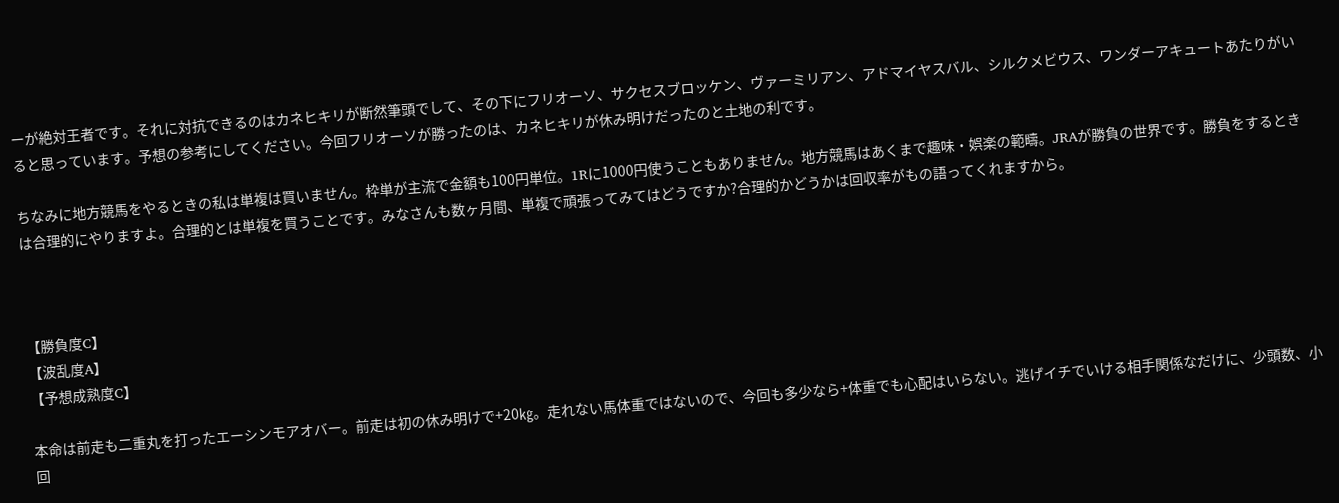ーが絶対王者です。それに対抗できるのはカネヒキリが断然筆頭でして、その下にフリオーソ、サクセスブロッケン、ヴァーミリアン、アドマイヤスバル、シルクメビウス、ワンダーアキュートあたりがいると思っています。予想の参考にしてください。今回フリオーソが勝ったのは、カネヒキリが休み明けだったのと土地の利です。

ちなみに地方競馬をやるときの私は単複は買いません。枠単が主流で金額も100円単位。1Rに1000円使うこともありません。地方競馬はあくまで趣味・娯楽の範疇。JRAが勝負の世界です。勝負をするときは合理的にやりますよ。合理的とは単複を買うことです。みなさんも数ヶ月間、単複で頑張ってみてはどうですか?合理的かどうかは回収率がもの語ってくれますから。



【勝負度C】
【波乱度A】
【予想成熟度C】

本命は前走も二重丸を打ったエーシンモアオバー。前走は初の休み明けで+20㎏。走れない馬体重ではないので、今回も多少なら+体重でも心配はいらない。逃げイチでいける相手関係なだけに、少頭数、小回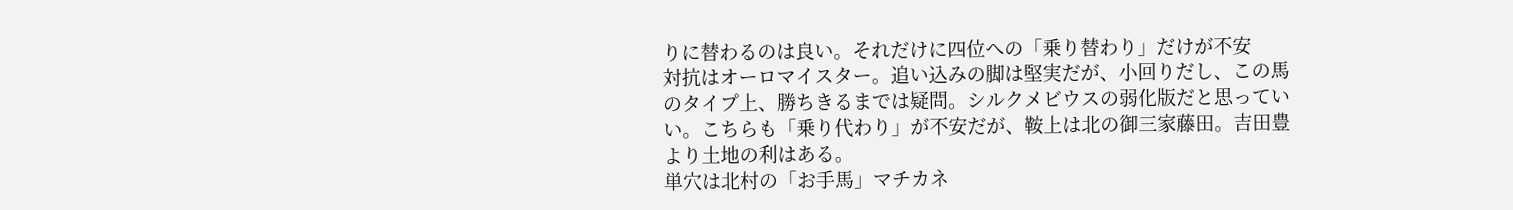りに替わるのは良い。それだけに四位への「乗り替わり」だけが不安
対抗はオーロマイスター。追い込みの脚は堅実だが、小回りだし、この馬のタイプ上、勝ちきるまでは疑問。シルクメビウスの弱化版だと思っていい。こちらも「乗り代わり」が不安だが、鞍上は北の御三家藤田。吉田豊より土地の利はある。
単穴は北村の「お手馬」マチカネ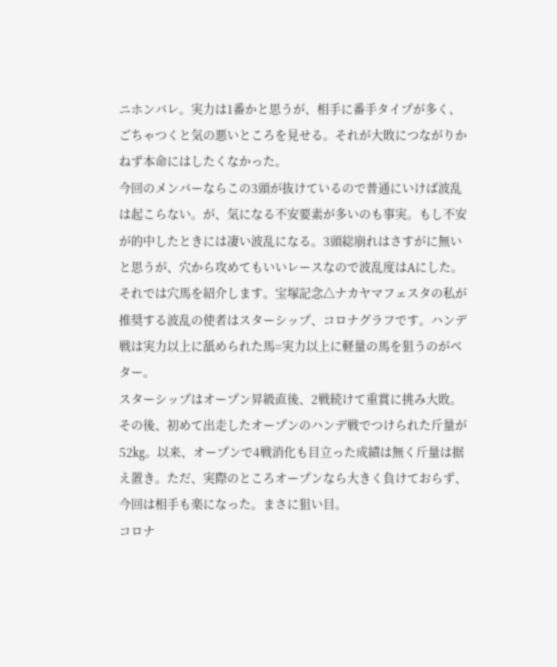ニホンバレ。実力は1番かと思うが、相手に番手タイプが多く、ごちゃつくと気の悪いところを見せる。それが大敗につながりかねず本命にはしたくなかった。
今回のメンバーならこの3頭が抜けているので普通にいけば波乱は起こらない。が、気になる不安要素が多いのも事実。もし不安が的中したときには凄い波乱になる。3頭総崩れはさすがに無いと思うが、穴から攻めてもいいレースなので波乱度はAにした。
それでは穴馬を紹介します。宝塚記念△ナカヤマフェスタの私が推奨する波乱の使者はスターシップ、コロナグラフです。ハンデ戦は実力以上に舐められた馬=実力以上に軽量の馬を狙うのがベター。
スターシップはオープン昇級直後、2戦続けて重賞に挑み大敗。その後、初めて出走したオープンのハンデ戦でつけられた斤量が52㎏。以来、オープンで4戦消化も目立った成績は無く斤量は据え置き。ただ、実際のところオープンなら大きく負けておらず、今回は相手も楽になった。まさに狙い目。
コロナ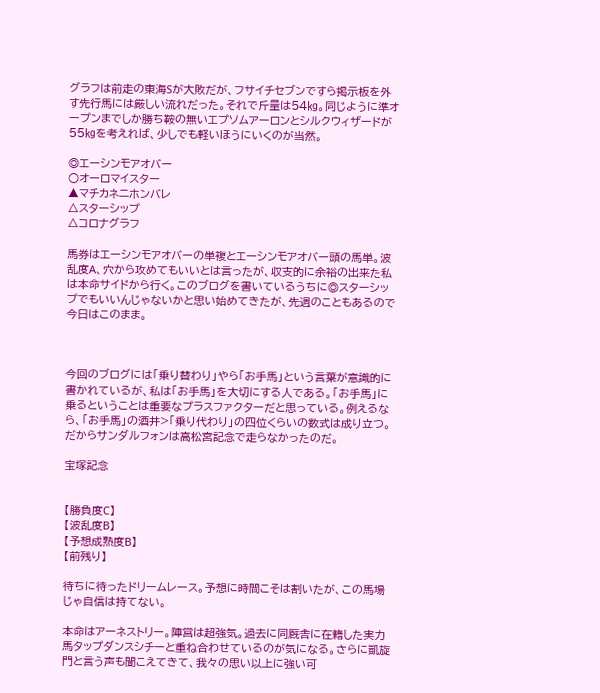グラフは前走の東海Sが大敗だが、フサイチセブンですら掲示板を外す先行馬には厳しい流れだった。それで斤量は54㎏。同じように準オープンまでしか勝ち鞍の無いエプソムアーロンとシルクウィザードが55㎏を考えれば、少しでも軽いほうにいくのが当然。

◎エーシンモアオバー
○オーロマイスター
▲マチカネニホンバレ
△スターシップ
△コロナグラフ

馬券はエーシンモアオバーの単複とエーシンモアオバー頭の馬単。波乱度A、穴から攻めてもいいとは言ったが、収支的に余裕の出来た私は本命サイドから行く。このブログを書いているうちに◎スターシップでもいいんじゃないかと思い始めてきたが、先週のこともあるので今日はこのまま。



今回のブログには「乗り替わり」やら「お手馬」という言葉が意識的に書かれているが、私は「お手馬」を大切にする人である。「お手馬」に乗るということは重要なプラスファクターだと思っている。例えるなら、「お手馬」の酒井>「乗り代わり」の四位くらいの数式は成り立つ。だからサンダルフォンは高松宮記念で走らなかったのだ。

宝塚記念


【勝負度C】
【波乱度B】
【予想成熟度B】
【前残り】

待ちに待ったドリームレース。予想に時間こそは割いたが、この馬場じゃ自信は持てない。

本命はアーネストリー。陣営は超強気。過去に同厩舎に在籍した実力馬タップダンスシチーと重ね合わせているのが気になる。さらに凱旋門と言う声も聞こえてきて、我々の思い以上に強い可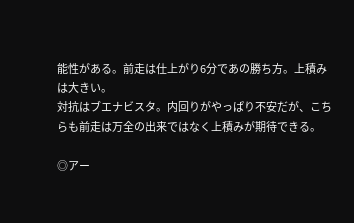能性がある。前走は仕上がり6分であの勝ち方。上積みは大きい。
対抗はブエナビスタ。内回りがやっぱり不安だが、こちらも前走は万全の出来ではなく上積みが期待できる。

◎アー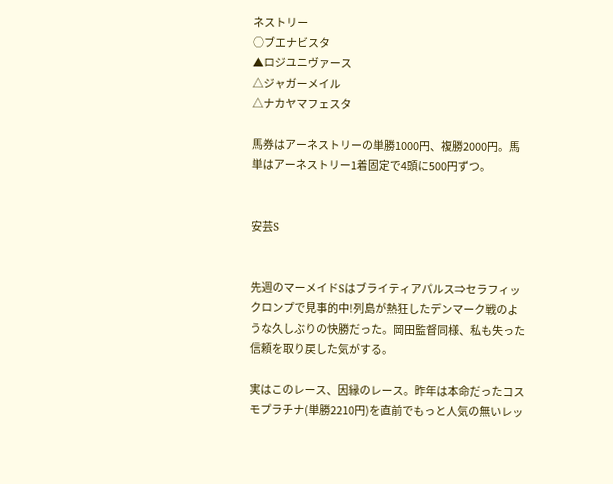ネストリー
○ブエナビスタ
▲ロジユニヴァース
△ジャガーメイル
△ナカヤマフェスタ

馬券はアーネストリーの単勝1000円、複勝2000円。馬単はアーネストリー1着固定で4頭に500円ずつ。


安芸S


先週のマーメイドSはブライティアパルス⇒セラフィックロンプで見事的中!列島が熱狂したデンマーク戦のような久しぶりの快勝だった。岡田監督同様、私も失った信頼を取り戻した気がする。

実はこのレース、因縁のレース。昨年は本命だったコスモプラチナ(単勝2210円)を直前でもっと人気の無いレッ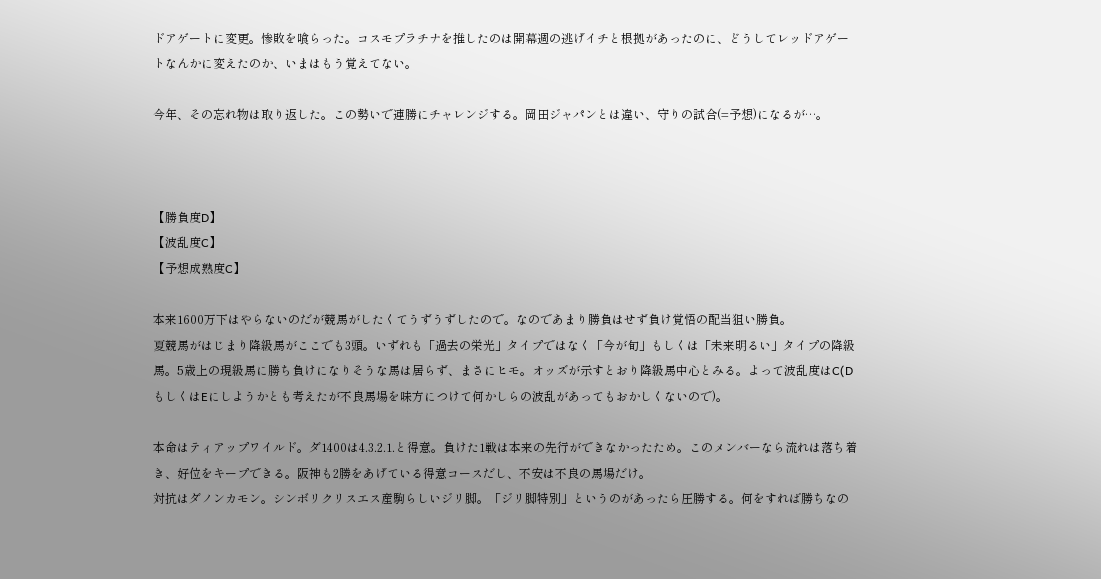ドアゲートに変更。惨敗を喰らった。コスモプラチナを推したのは開幕週の逃げイチと根拠があったのに、どうしてレッドアゲートなんかに変えたのか、いまはもう覚えてない。

今年、その忘れ物は取り返した。この勢いで連勝にチャレンジする。岡田ジャパンとは違い、守りの試合(=予想)になるが…。



【勝負度D】
【波乱度C】
【予想成熟度C】

本来1600万下はやらないのだが競馬がしたくてうずうずしたので。なのであまり勝負はせず負け覚悟の配当狙い勝負。
夏競馬がはじまり降級馬がここでも3頭。いずれも「過去の栄光」タイプではなく「今が旬」もしくは「未来明るい」タイプの降級馬。5歳上の現級馬に勝ち負けになりそうな馬は居らず、まさにヒモ。オッズが示すとおり降級馬中心とみる。よって波乱度はC(DもしくはEにしようかとも考えたが不良馬場を味方につけて何かしらの波乱があってもおかしくないので)。

本命はティアップワイルド。ダ1400は4.3.2.1.と得意。負けた1戦は本来の先行ができなかったため。このメンバーなら流れは落ち着き、好位をキープできる。阪神も2勝をあげている得意コースだし、不安は不良の馬場だけ。
対抗はダノンカモン。シンボリクリスエス産駒らしいジリ脚。「ジリ脚特別」というのがあったら圧勝する。何をすれば勝ちなの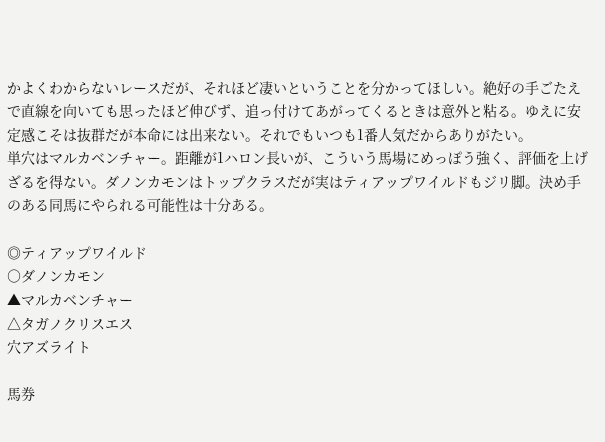かよくわからないレースだが、それほど凄いということを分かってほしい。絶好の手ごたえで直線を向いても思ったほど伸びず、追っ付けてあがってくるときは意外と粘る。ゆえに安定感こそは抜群だが本命には出来ない。それでもいつも1番人気だからありがたい。
単穴はマルカベンチャー。距離が1ハロン長いが、こういう馬場にめっぽう強く、評価を上げざるを得ない。ダノンカモンはトップクラスだが実はティアップワイルドもジリ脚。決め手のある同馬にやられる可能性は十分ある。

◎ティアップワイルド
○ダノンカモン
▲マルカベンチャー
△タガノクリスエス
穴アズライト

馬券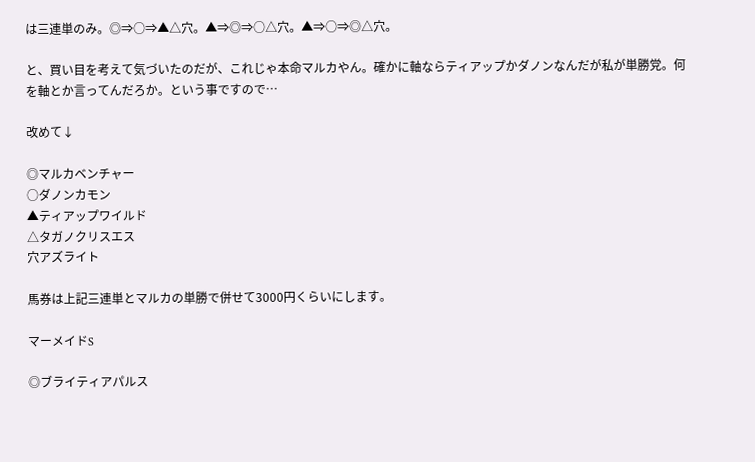は三連単のみ。◎⇒○⇒▲△穴。▲⇒◎⇒○△穴。▲⇒○⇒◎△穴。

と、買い目を考えて気づいたのだが、これじゃ本命マルカやん。確かに軸ならティアップかダノンなんだが私が単勝党。何を軸とか言ってんだろか。という事ですので…

改めて↓

◎マルカベンチャー
○ダノンカモン
▲ティアップワイルド
△タガノクリスエス
穴アズライト

馬券は上記三連単とマルカの単勝で併せて3000円くらいにします。

マーメイドS

◎ブライティアパルス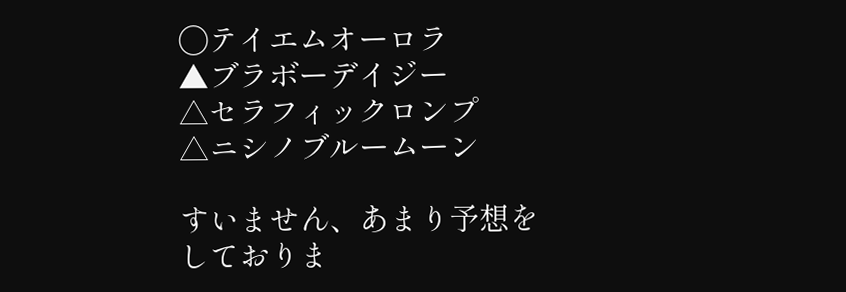◯テイエムオーロラ
▲ブラボーデイジー
△セラフィックロンプ
△ニシノブルームーン

すいません、あまり予想をしておりま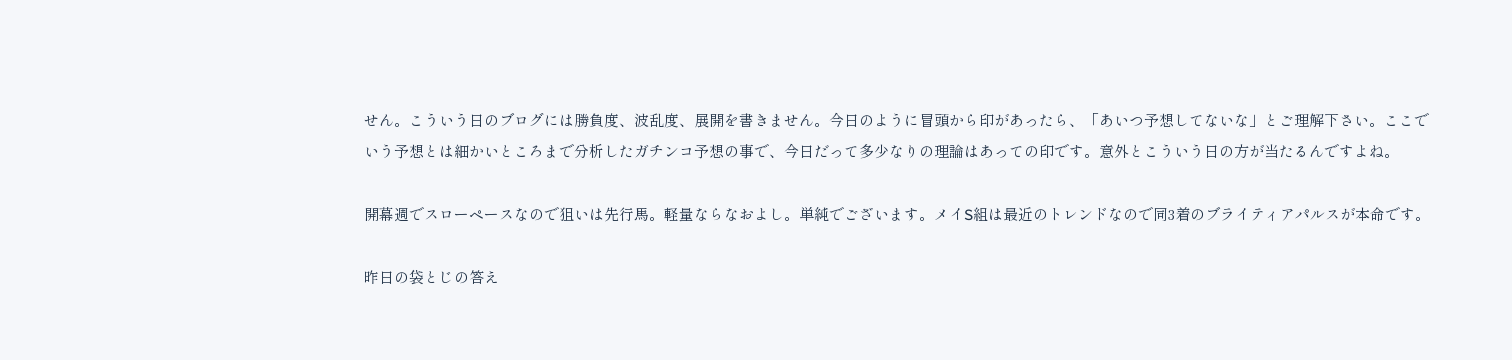せん。こういう日のブログには勝負度、波乱度、展開を書きません。今日のように冒頭から印があったら、「あいつ予想してないな」とご理解下さい。ここでいう予想とは細かいところまで分析したガチンコ予想の事で、今日だって多少なりの理論はあっての印です。意外とこういう日の方が当たるんですよね。

開幕週でスローペースなので狙いは先行馬。軽量ならなおよし。単純でございます。メイS組は最近のトレンドなので同3着のブライティアパルスが本命です。

昨日の袋とじの答え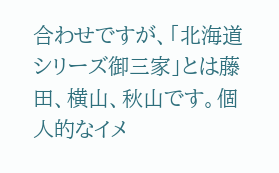合わせですが、「北海道シリーズ御三家」とは藤田、横山、秋山です。個人的なイメ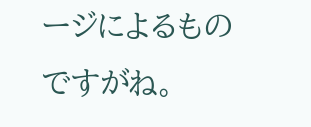ージによるものですがね。